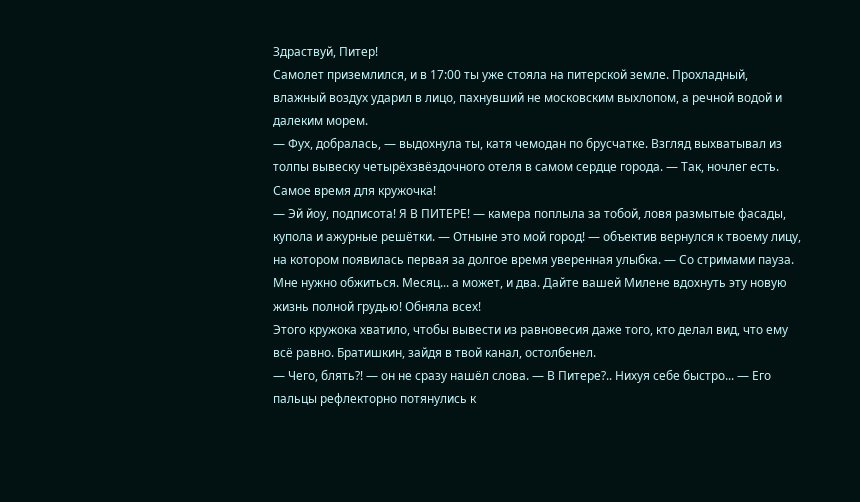Здраствуй, Питер!
Самолет приземлился, и в 17:00 ты уже стояла на питерской земле. Прохладный, влажный воздух ударил в лицо, пахнувший не московским выхлопом, а речной водой и далеким морем.
— Фух, добралась, — выдохнула ты, катя чемодан по брусчатке. Взгляд выхватывал из толпы вывеску четырёхзвёздочного отеля в самом сердце города. — Так, ночлег есть. Самое время для кружочка!
— Эй йоу, подписота! Я В ПИТЕРЕ! — камера поплыла за тобой, ловя размытые фасады, купола и ажурные решётки. — Отныне это мой город! — объектив вернулся к твоему лицу, на котором появилась первая за долгое время уверенная улыбка. — Со стримами пауза. Мне нужно обжиться. Месяц... а может, и два. Дайте вашей Милене вдохнуть эту новую жизнь полной грудью! Обняла всех!
Этого кружока хватило, чтобы вывести из равновесия даже того, кто делал вид, что ему всё равно. Братишкин, зайдя в твой канал, остолбенел.
— Чего, блять?! — он не сразу нашёл слова. — В Питере?.. Нихуя себе быстро... — Его пальцы рефлекторно потянулись к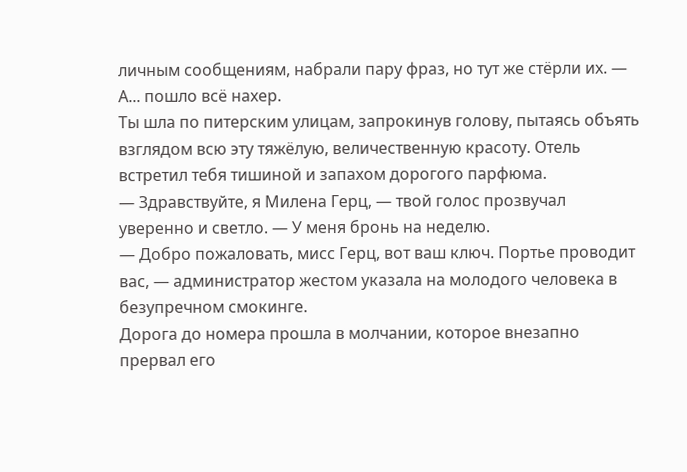личным сообщениям, набрали пару фраз, но тут же стёрли их. — А... пошло всё нахер.
Ты шла по питерским улицам, запрокинув голову, пытаясь объять взглядом всю эту тяжёлую, величественную красоту. Отель встретил тебя тишиной и запахом дорогого парфюма.
— Здравствуйте, я Милена Герц, — твой голос прозвучал уверенно и светло. — У меня бронь на неделю.
— Добро пожаловать, мисс Герц, вот ваш ключ. Портье проводит вас, — администратор жестом указала на молодого человека в безупречном смокинге.
Дорога до номера прошла в молчании, которое внезапно прервал его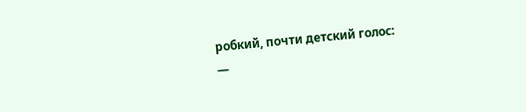робкий, почти детский голос:
—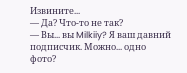Извините...
— Да? Что-то не так?
— Вы... вы Milkiiy? Я ваш давний подписчик. Можно... одно фото?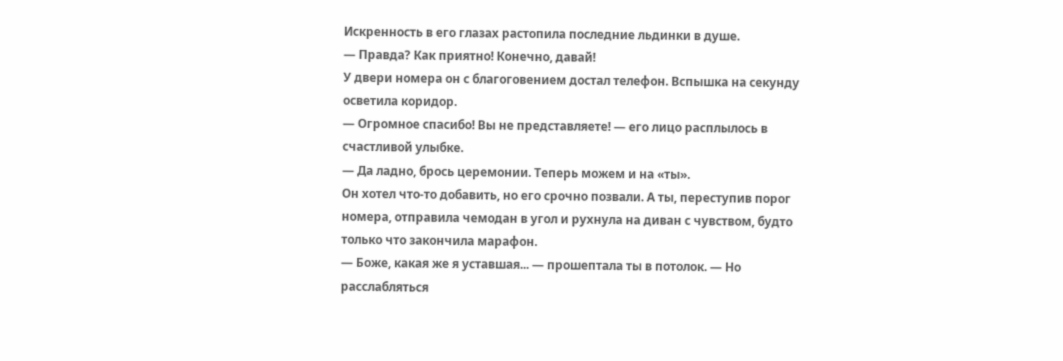Искренность в его глазах растопила последние льдинки в душе.
— Правда? Как приятно! Конечно, давай!
У двери номера он с благоговением достал телефон. Вспышка на секунду осветила коридор.
— Огромное спасибо! Вы не представляете! — его лицо расплылось в счастливой улыбке.
— Да ладно, брось церемонии. Теперь можем и на «ты».
Он хотел что-то добавить, но его срочно позвали. А ты, переступив порог номера, отправила чемодан в угол и рухнула на диван с чувством, будто только что закончила марафон.
— Боже, какая же я уставшая... — прошептала ты в потолок. — Но расслабляться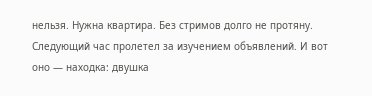нельзя. Нужна квартира. Без стримов долго не протяну.
Следующий час пролетел за изучением объявлений. И вот оно — находка: двушка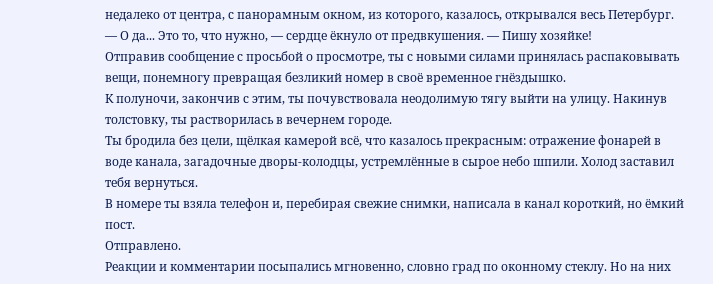недалеко от центра, с панорамным окном, из которого, казалось, открывался весь Петербург.
— О да... Это то, что нужно, — сердце ёкнуло от предвкушения. — Пишу хозяйке!
Отправив сообщение с просьбой о просмотре, ты с новыми силами принялась распаковывать вещи, понемногу превращая безликий номер в своё временное гнёздышко.
К полуночи, закончив с этим, ты почувствовала неодолимую тягу выйти на улицу. Накинув толстовку, ты растворилась в вечернем городе.
Ты бродила без цели, щёлкая камерой всё, что казалось прекрасным: отражение фонарей в воде канала, загадочные дворы-колодцы, устремлённые в сырое небо шпили. Холод заставил тебя вернуться.
В номере ты взяла телефон и, перебирая свежие снимки, написала в канал короткий, но ёмкий пост.
Отправлено.
Реакции и комментарии посыпались мгновенно, словно град по оконному стеклу. Но на них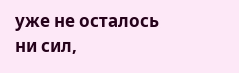уже не осталось ни сил,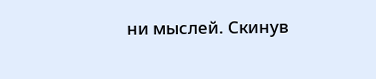ни мыслей. Скинув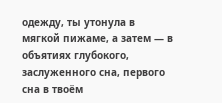одежду, ты утонула в мягкой пижаме, а затем — в объятиях глубокого, заслуженного сна, первого сна в твоём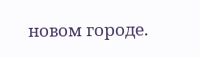новом городе.